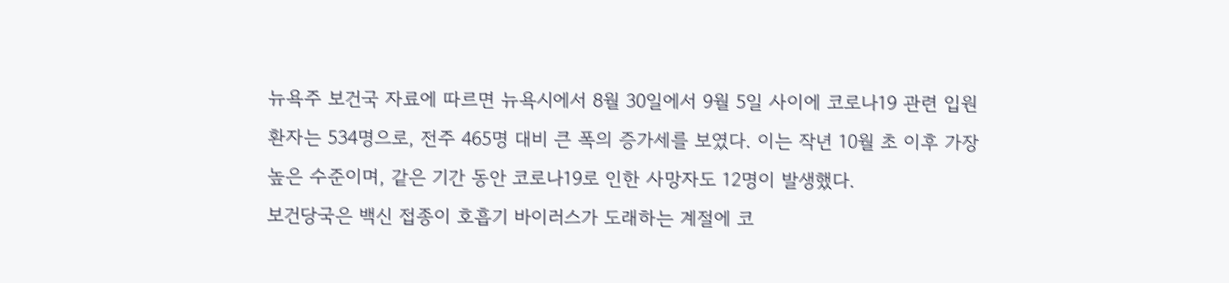뉴욕주 보건국 자료에 따르면 뉴욕시에서 8월 30일에서 9월 5일 사이에 코로나19 관련 입원 환자는 534명으로, 전주 465명 대비 큰 폭의 증가세를 보였다. 이는 작년 10월 초 이후 가장 높은 수준이며, 같은 기간 동안 코로나19로 인한 사망자도 12명이 발생했다.
보건당국은 백신 접종이 호흡기 바이러스가 도래하는 계절에 코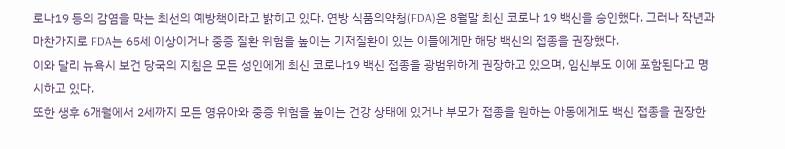로나19 등의 감염을 막는 최선의 예방책이라고 밝히고 있다. 연방 식품의약청(FDA)은 8월말 최신 코로나 19 백신을 승인했다. 그러나 작년과 마찬가지로 FDA는 65세 이상이거나 중증 질환 위험을 높이는 기저질환이 있는 이들에게만 해당 백신의 접종을 권장했다.
이와 달리 뉴욕시 보건 당국의 지침은 모든 성인에게 최신 코로나19 백신 접종을 광범위하게 권장하고 있으며, 임신부도 이에 포함된다고 명시하고 있다.
또한 생후 6개월에서 2세까지 모든 영유아와 중증 위험을 높이는 건강 상태에 있거나 부모가 접종을 원하는 아동에게도 백신 접종을 권장한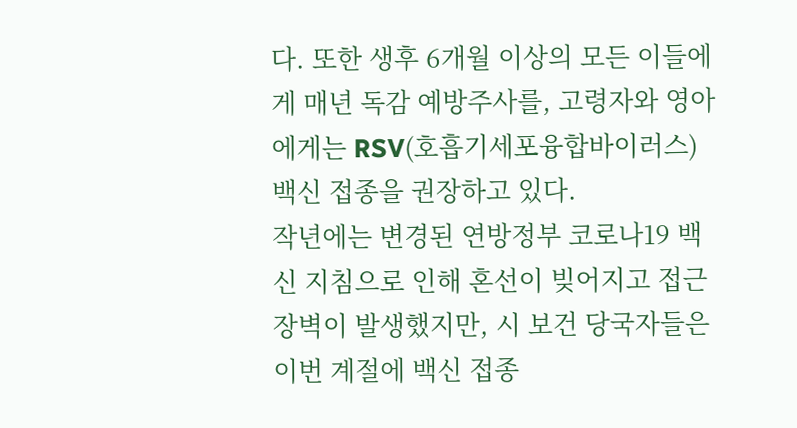다. 또한 생후 6개월 이상의 모든 이들에게 매년 독감 예방주사를, 고령자와 영아에게는 RSV(호흡기세포융합바이러스) 백신 접종을 권장하고 있다.
작년에는 변경된 연방정부 코로나19 백신 지침으로 인해 혼선이 빚어지고 접근 장벽이 발생했지만, 시 보건 당국자들은 이번 계절에 백신 접종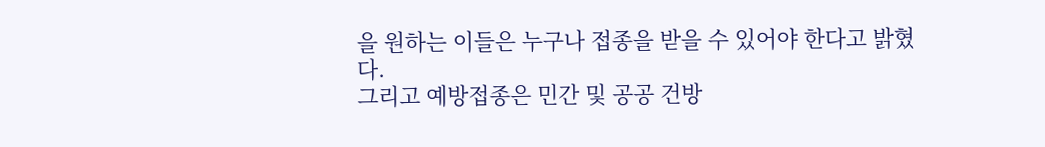을 원하는 이들은 누구나 접종을 받을 수 있어야 한다고 밝혔다.
그리고 예방접종은 민간 및 공공 건방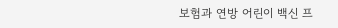보험과 연방 어린이 백신 프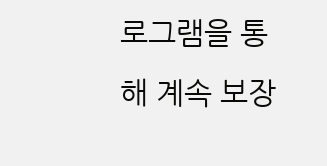로그램을 통해 계속 보장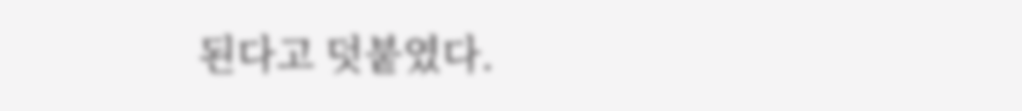된다고 덧붙였다.